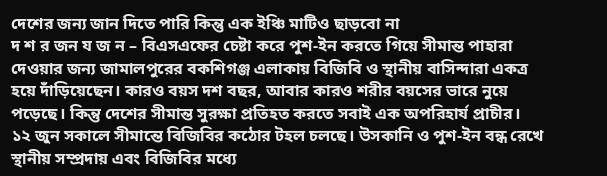দেশের জন্য জান দিতে পারি কিন্তু এক ইঞ্চি মাটিও ছাড়বো না
দ শ র জন য জ ন – বিএসএফের চেষ্টা করে পুশ-ইন করতে গিয়ে সীমান্ত পাহারা দেওয়ার জন্য জামালপুরের বকশিগঞ্জ এলাকায় বিজিবি ও স্থানীয় বাসিন্দারা একত্র হয়ে দাঁড়িয়েছেন। কারও বয়স দশ বছর, আবার কারও শরীর বয়সের ভারে নুয়ে পড়েছে। কিন্তু দেশের সীমান্ত সুরক্ষা প্রতিহত করতে সবাই এক অপরিহার্য প্রাচীর।
১২ জুন সকালে সীমান্তে বিজিবির কঠোর টহল চলছে। উসকানি ও পুশ-ইন বন্ধ রেখে স্থানীয় সম্প্রদায় এবং বিজিবির মধ্যে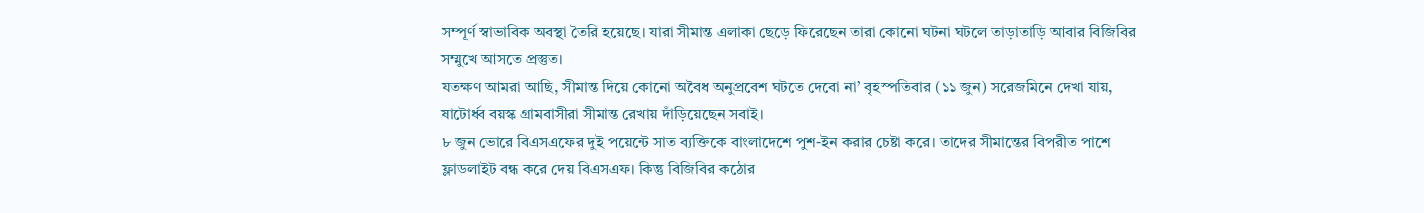সম্পূর্ণ স্বাভাবিক অবস্থা তৈরি হয়েছে। যারা সীমান্ত এলাকা ছেড়ে ফিরেছেন তারা কোনো ঘটনা ঘটলে তাড়াতাড়ি আবার বিজিবির সম্মুখে আসতে প্রস্তুত।
যতক্ষণ আমরা আছি, সীমান্ত দিয়ে কোনো অবৈধ অনুপ্রবেশ ঘটতে দেবো না’ বৃহস্পতিবার (১১ জুন) সরেজমিনে দেখা যায়, ষাটোর্ধ্ব বয়স্ক গ্রামবাসীরা সীমান্ত রেখায় দাঁড়িয়েছেন সবাই।
৮ জুন ভোরে বিএসএফের দুই পয়েন্টে সাত ব্যক্তিকে বাংলাদেশে পুশ-ইন করার চেষ্টা করে। তাদের সীমান্তের বিপরীত পাশে ফ্লাডলাইট বন্ধ করে দেয় বিএসএফ। কিন্তু বিজিবির কঠোর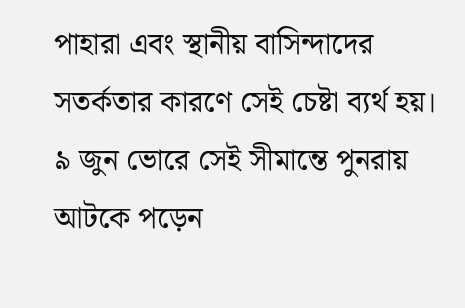পাহারা এবং স্থানীয় বাসিন্দাদের সতর্কতার কারণে সেই চেষ্টা ব্যর্থ হয়।
৯ জুন ভোরে সেই সীমান্তে পুনরায় আটকে পড়েন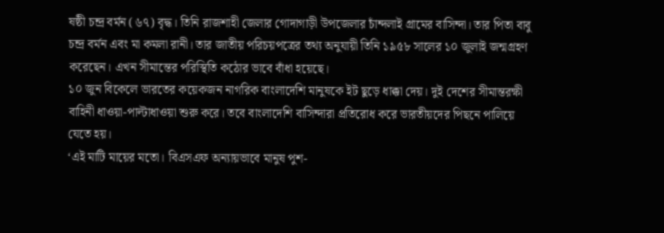ষষ্ঠী চন্দ্র বর্মন (৬৭) বৃদ্ধ। তিনি রাজশাহী জেলার গোদাগাড়ী উপজেলার চাঁন্দলাই গ্রামের বাসিন্দা। তার পিতা বাবু চন্দ্র বর্মন এবং মা কমলা রানী। তার জাতীয় পরিচয়পত্রের তথ্য অনুযায়ী তিনি ১৯৫৮ সালের ১০ জুলাই জন্মগ্রহণ করেছেন। এখন সীমান্তের পরিস্থিতি কঠোর ভাবে বাঁধা হয়েছে।
১০ জুন বিকেলে ভারতের কয়েকজন নাগরিক বাংলাদেশি মানুষকে ইট ছুড়ে ধাক্কা দেয়। দুই দেশের সীমান্তরক্ষী বাহিনী ধাওয়া-পাল্টাধাওয়া শুরু করে। তবে বাংলাদেশি বাসিন্দারা প্রতিরোধ করে ভারতীয়দের পিছনে পালিয়ে যেতে হয়।
‘এই মাটি মায়ের মতো। বিএসএফ অন্যায়ভাবে মানুষ পুশ-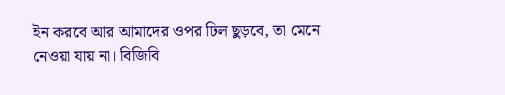ইন করবে আর আমাদের ওপর ঢিল ছুড়বে, তা মেনে নেওয়া যায় না। বিজিবি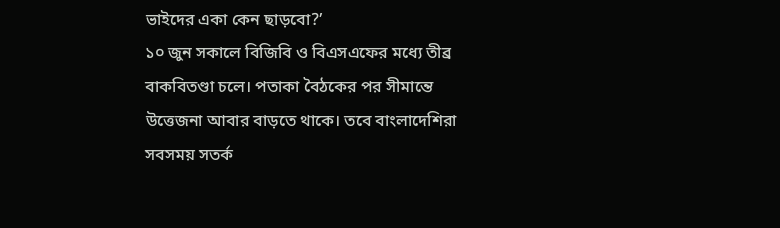ভাইদের একা কেন ছাড়বো?’
১০ জুন সকালে বিজিবি ও বিএসএফের মধ্যে তীব্র বাকবিতণ্ডা চলে। পতাকা বৈঠকের পর সীমান্তে উত্তেজনা আবার বাড়তে থাকে। তবে বাংলাদেশিরা সবসময় সতর্ক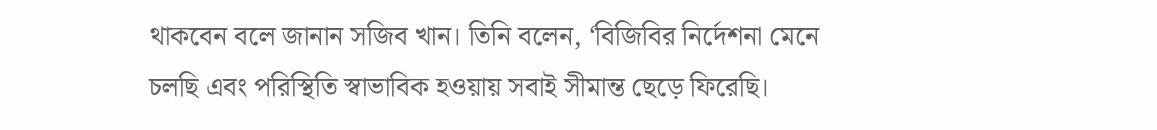থাকবেন বলে জানান সজিব খান। তিনি বলেন, ‘বিজিবির নির্দেশনা মেনে চলছি এবং পরিস্থিতি স্বাভাবিক হওয়ায় সবাই সীমান্ত ছেড়ে ফিরেছি।